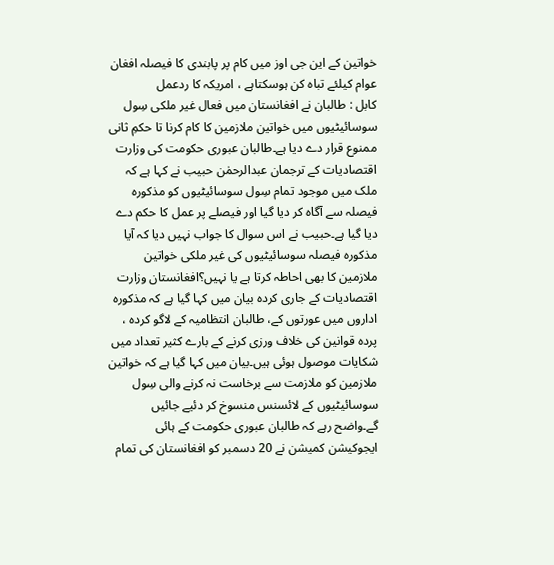خواتین کے این جی اوز میں کام پر پابندی کا فیصلہ افغان عوام کیلئے تباہ کن ہوسکتاہے ، امریکہ کا ردعمل
کابل : طالبان نے افغانستان میں فعال غیر ملکی سِول سوسائیٹیوں میں خواتین ملازمین کا کام کرنا تا حکمِ ثانی ممنوع قرار دے دیا ہے۔طالبان عبوری حکومت کی وزارت اقتصادیات کے ترجمان عبدالرحمٰن حبیب نے کہا ہے کہ ملک میں موجود تمام سِول سوسائیٹیوں کو مذکورہ فیصلہ سے آگاہ کر دیا گیا اور فیصلے پر عمل کا حکم دے دیا گیا ہے۔حبیب نے اس سوال کا جواب نہیں دیا کہ آیا مذکورہ فیصلہ سوسائیٹیوں کی غیر ملکی خواتین ملازمین کا بھی احاطہ کرتا ہے یا نہیں؟افغانستان وزارت اقتصادیات کے جاری کردہ بیان میں کہا گیا ہے کہ مذکورہ اداروں میں عورتوں کے، طالبان انتظامیہ کے لاگو کردہ ، پردہ قوانین کی خلاف ورزی کرنے کے بارے کثیر تعداد میں شکایات موصول ہوئی ہیں۔بیان میں کہا گیا ہے کہ خواتین ملازمین کو ملازمت سے برخاست نہ کرنے والی سِول سوسائیٹیوں کے لائسنس منسوخ کر دئیے جائیں گے۔واضح رہے کہ طالبان عبوری حکومت کے ہائی ایجوکیشن کمیشن نے 20 دسمبر کو افغانستان کی تمام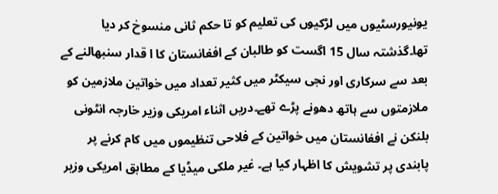یونیورسٹیوں میں لڑکیوں کی تعلیم کو تا حکم ثانی منسوخ کر دیا تھا۔گذشتہ سال 15 اگست کو طالبان کے افغانستان کا ا قدار سنبھالنے کے بعد سے سرکاری اور نجی سیکٹر میں کثیر تعداد میں خواتین ملازمین کو ملازمتوں سے ہاتھ دھونے پڑے تھے۔دریں اثناء امریکی وزیر خارجہ انٹونی بلنکن نے افغانستان میں خواتین کے فلاحی تنظیموں میں کام کرنے پر پابندی پر تشویش کا اظہار کیا ہے۔ غیر ملکی میڈیا کے مطابق امریکی وزیر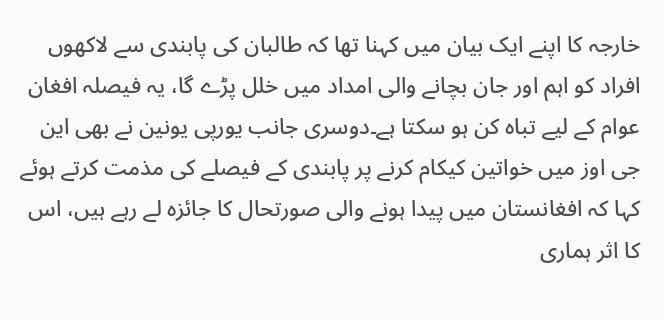خارجہ کا اپنے ایک بیان میں کہنا تھا کہ طالبان کی پابندی سے لاکھوں افراد کو اہم اور جان بچانے والی امداد میں خلل پڑے گا، یہ فیصلہ افغان عوام کے لیے تباہ کن ہو سکتا ہے۔دوسری جانب یورپی یونین نے بھی این جی اوز میں خواتین کیکام کرنے پر پابندی کے فیصلے کی مذمت کرتے ہوئے کہا کہ افغانستان میں پیدا ہونے والی صورتحال کا جائزہ لے رہے ہیں، اس کا اثر ہماری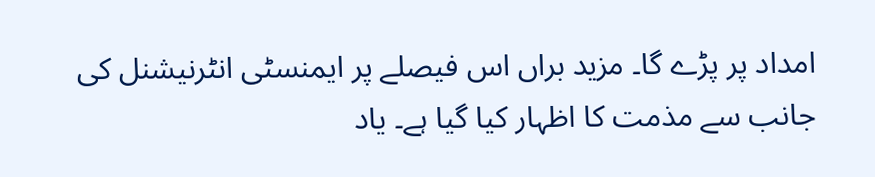امداد پر پڑے گا۔ مزید براں اس فیصلے پر ایمنسٹی انٹرنیشنل کی جانب سے مذمت کا اظہار کیا گیا ہے۔ یاد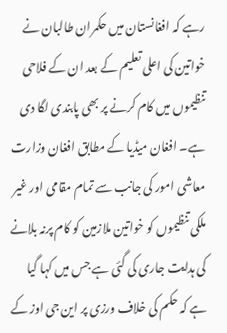رہے کہ افغانستان میں حکمران طالبان نے خواتین کی اعلی تعلیم کے بعد ان کے فلاحی تنظیموں میں کام کرنے پر بھی پابندی لگا دی ہے۔ افغان میڈیا کے مطابق افغان وزارت معاشی امور کی جانب سے تمام مقامی اور غیر ملکی تنظیموں کو خواتین ملازمین کو کام پرنہ بلانے کی ہدایت جاری کی گئی ہے جس میں کہا گیا ہے کہ حکم کی خلاف ورزی پر این جی اوز کے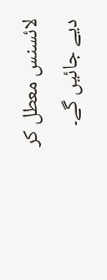لائسنس معطل کر دیے جائیں گے۔